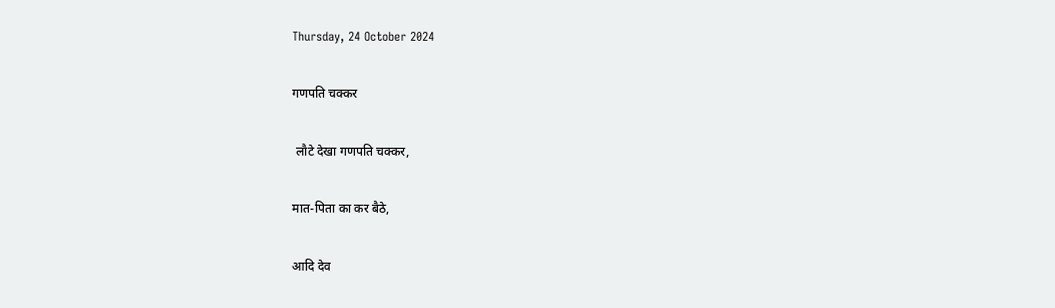Thursday, 24 October 2024

गणपति चक्कर

 लौटे देखा गणपति चक्कर,

मात-पिता का कर बैठे,

आदि देव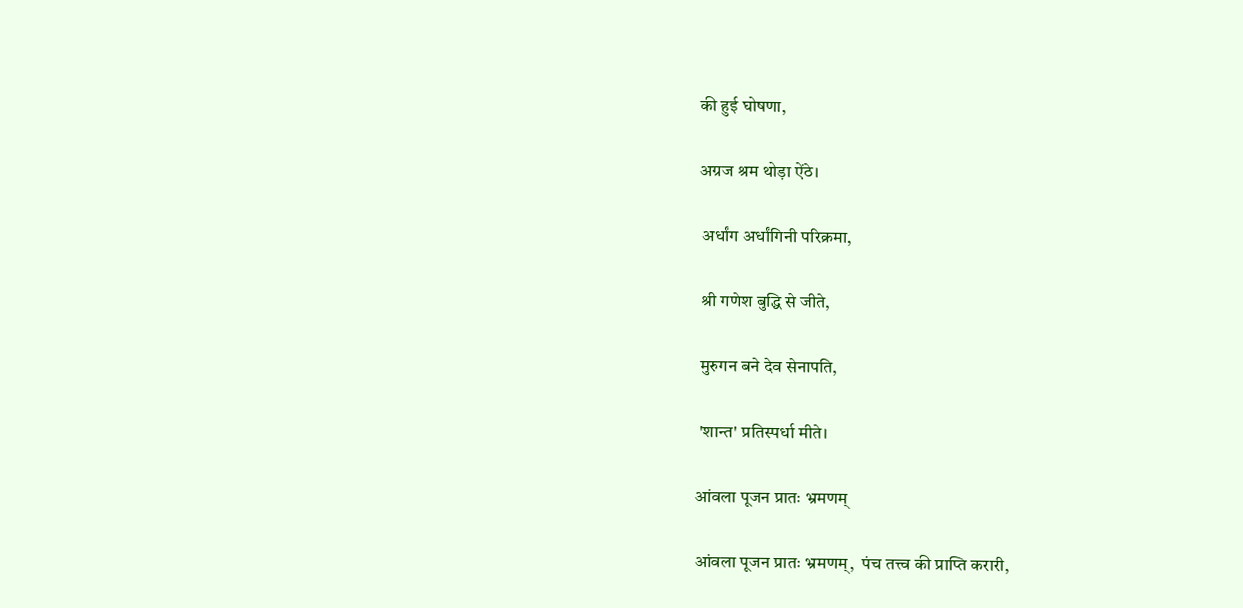की हुई घोषणा,

अग्रज श्रम थोड़ा ऐंठे।

 अर्धांग अर्धांगिनी परिक्रमा,

 श्री गणेश बुद्धि से जीते,

 मुरुगन बने देव सेनापति,

 'शान्त' प्रतिस्पर्धा मीते।

आंवला पूजन प्रातः भ्रमणम्

आंवला पूजन प्रातः भ्रमणम्,  पंच तत्त्व की प्राप्ति करारी,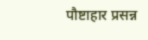पौष्टाहार प्रसन्न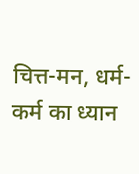चित्त-मन, धर्म-कर्म का ध्यान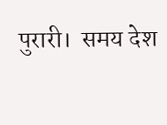पुरारी।  समय देश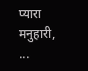प्यारा मनुहारी,   ...